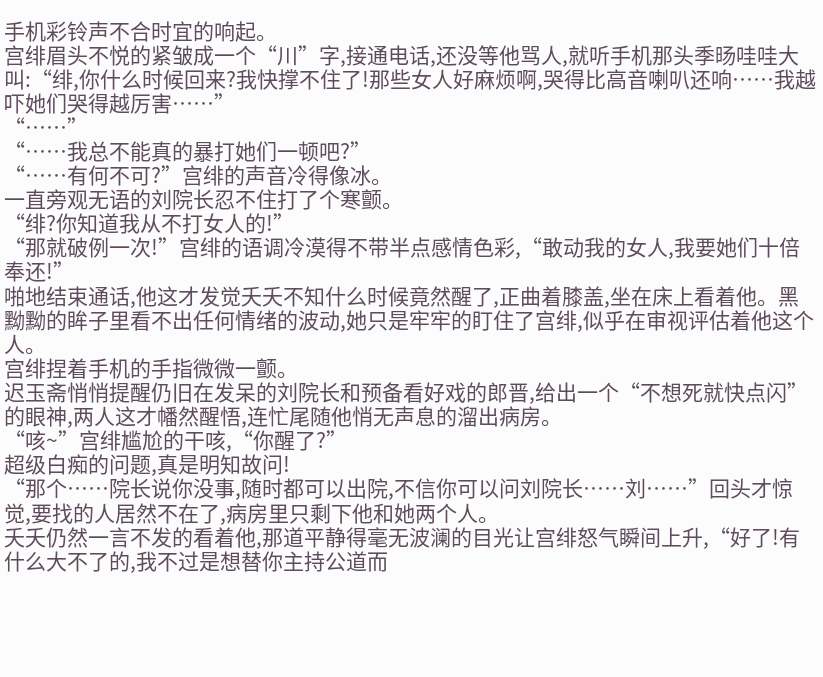手机彩铃声不合时宜的响起。
宫绯眉头不悦的紧皱成一个“川”字,接通电话,还没等他骂人,就听手机那头季旸哇哇大叫:“绯,你什么时候回来?我快撑不住了!那些女人好麻烦啊,哭得比高音喇叭还响……我越吓她们哭得越厉害……”
“……”
“……我总不能真的暴打她们一顿吧?”
“……有何不可?”宫绯的声音冷得像冰。
一直旁观无语的刘院长忍不住打了个寒颤。
“绯?你知道我从不打女人的!”
“那就破例一次!”宫绯的语调冷漠得不带半点感情色彩,“敢动我的女人,我要她们十倍奉还!”
啪地结束通话,他这才发觉夭夭不知什么时候竟然醒了,正曲着膝盖,坐在床上看着他。黑黝黝的眸子里看不出任何情绪的波动,她只是牢牢的盯住了宫绯,似乎在审视评估着他这个人。
宫绯捏着手机的手指微微一颤。
迟玉斋悄悄提醒仍旧在发呆的刘院长和预备看好戏的郎晋,给出一个“不想死就快点闪”的眼神,两人这才幡然醒悟,连忙尾随他悄无声息的溜出病房。
“咳~”宫绯尴尬的干咳,“你醒了?”
超级白痴的问题,真是明知故问!
“那个……院长说你没事,随时都可以出院,不信你可以问刘院长……刘……”回头才惊觉,要找的人居然不在了,病房里只剩下他和她两个人。
夭夭仍然一言不发的看着他,那道平静得毫无波澜的目光让宫绯怒气瞬间上升,“好了!有什么大不了的,我不过是想替你主持公道而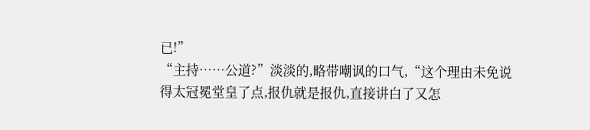已!”
“主持……公道?”淡淡的,略带嘲讽的口气,“这个理由未免说得太冠冕堂皇了点,报仇就是报仇,直接讲白了又怎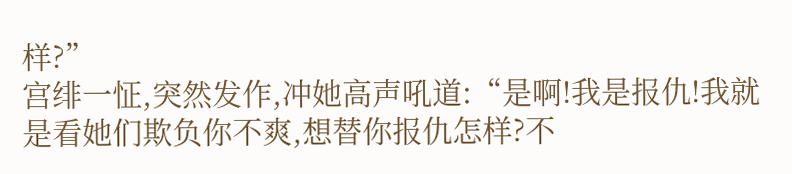样?”
宫绯一怔,突然发作,冲她高声吼道:“是啊!我是报仇!我就是看她们欺负你不爽,想替你报仇怎样?不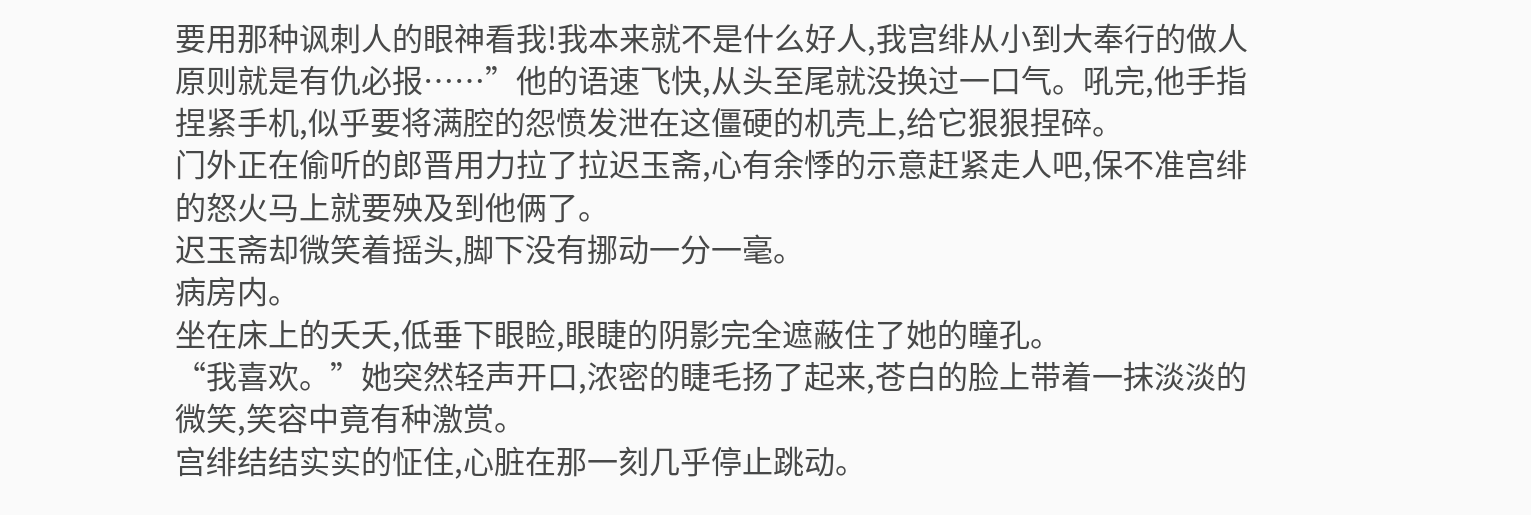要用那种讽刺人的眼神看我!我本来就不是什么好人,我宫绯从小到大奉行的做人原则就是有仇必报……”他的语速飞快,从头至尾就没换过一口气。吼完,他手指捏紧手机,似乎要将满腔的怨愤发泄在这僵硬的机壳上,给它狠狠捏碎。
门外正在偷听的郎晋用力拉了拉迟玉斋,心有余悸的示意赶紧走人吧,保不准宫绯的怒火马上就要殃及到他俩了。
迟玉斋却微笑着摇头,脚下没有挪动一分一毫。
病房内。
坐在床上的夭夭,低垂下眼睑,眼睫的阴影完全遮蔽住了她的瞳孔。
“我喜欢。”她突然轻声开口,浓密的睫毛扬了起来,苍白的脸上带着一抹淡淡的微笑,笑容中竟有种激赏。
宫绯结结实实的怔住,心脏在那一刻几乎停止跳动。